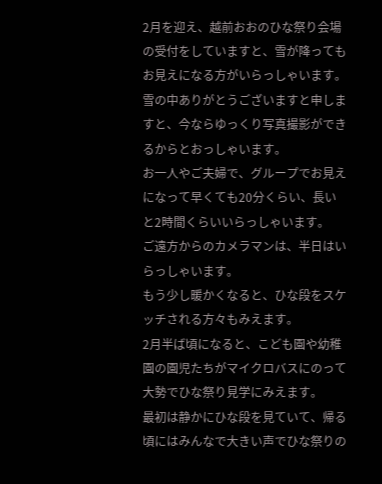2月を迎え、越前おおのひな祭り会場の受付をしていますと、雪が降ってもお見えになる方がいらっしゃいます。
雪の中ありがとうございますと申しますと、今ならゆっくり写真撮影ができるからとおっしゃいます。
お一人やご夫婦で、グループでお見えになって早くても20分くらい、長いと2時間くらいいらっしゃいます。
ご遠方からのカメラマンは、半日はいらっしゃいます。
もう少し暖かくなると、ひな段をスケッチされる方々もみえます。
2月半ば頃になると、こども園や幼稚園の園児たちがマイクロバスにのって大勢でひな祭り見学にみえます。
最初は静かにひな段を見ていて、帰る頃にはみんなで大きい声でひな祭りの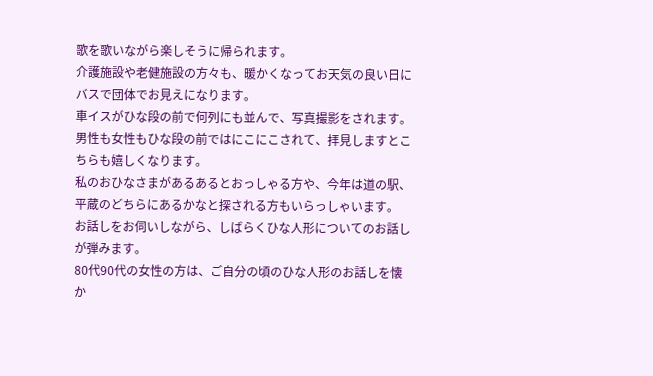歌を歌いながら楽しそうに帰られます。
介護施設や老健施設の方々も、暖かくなってお天気の良い日にバスで団体でお見えになります。
車イスがひな段の前で何列にも並んで、写真撮影をされます。
男性も女性もひな段の前ではにこにこされて、拝見しますとこちらも嬉しくなります。
私のおひなさまがあるあるとおっしゃる方や、今年は道の駅、平蔵のどちらにあるかなと探される方もいらっしゃいます。
お話しをお伺いしながら、しばらくひな人形についてのお話しが弾みます。
80代90代の女性の方は、ご自分の頃のひな人形のお話しを懐か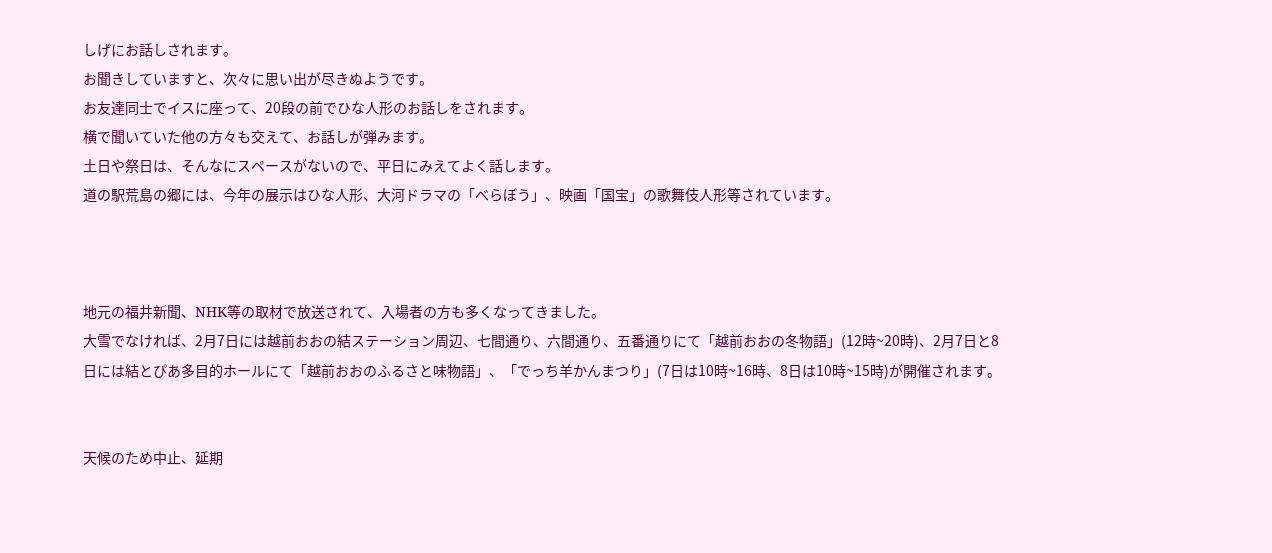しげにお話しされます。
お聞きしていますと、次々に思い出が尽きぬようです。
お友達同士でイスに座って、20段の前でひな人形のお話しをされます。
横で聞いていた他の方々も交えて、お話しが弾みます。
土日や祭日は、そんなにスペースがないので、平日にみえてよく話します。
道の駅荒島の郷には、今年の展示はひな人形、大河ドラマの「べらぼう」、映画「国宝」の歌舞伎人形等されています。



地元の福井新聞、NHK等の取材で放送されて、入場者の方も多くなってきました。
大雪でなければ、2月7日には越前おおの結ステーション周辺、七間通り、六間通り、五番通りにて「越前おおの冬物語」(12時~20時)、2月7日と8日には結とぴあ多目的ホールにて「越前おおのふるさと味物語」、「でっち羊かんまつり」(7日は10時~16時、8日は10時~15時)が開催されます。


天候のため中止、延期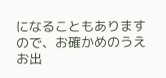になることもありますので、お確かめのうえお出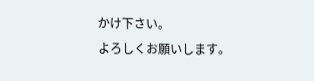かけ下さい。
よろしくお願いします。